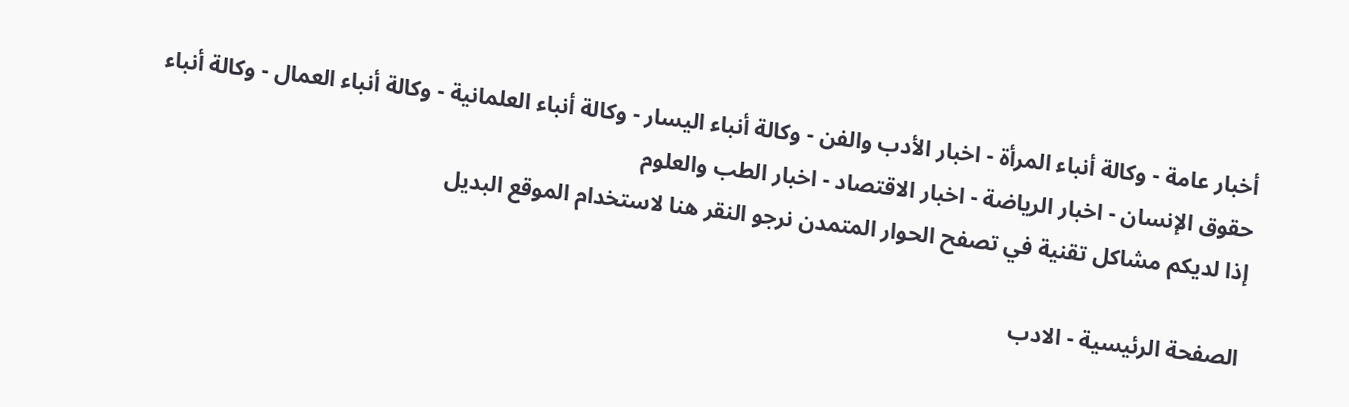أخبار عامة - وكالة أنباء المرأة - اخبار الأدب والفن - وكالة أنباء اليسار - وكالة أنباء العلمانية - وكالة أنباء العمال - وكالة أنباء حقوق الإنسان - اخبار الرياضة - اخبار الاقتصاد - اخبار الطب والعلوم
إذا لديكم مشاكل تقنية في تصفح الحوار المتمدن نرجو النقر هنا لاستخدام الموقع البديل

الصفحة الرئيسية - الادب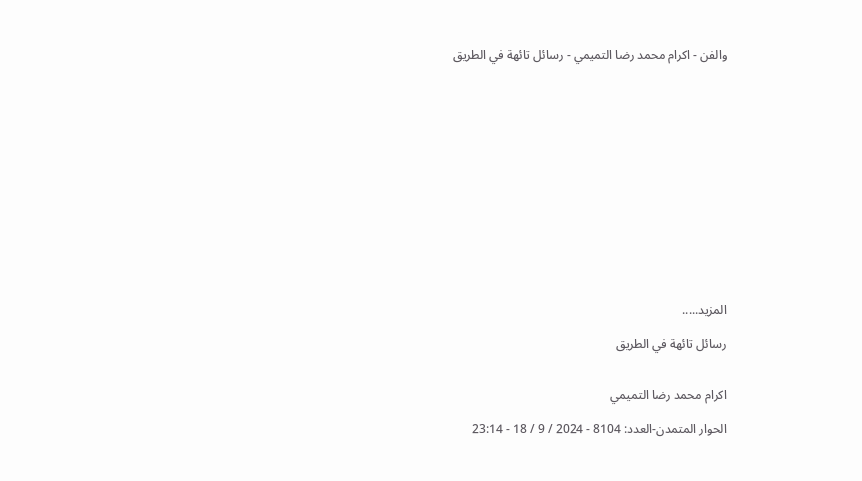والفن - اكرام محمد رضا التميمي - رسائل تائهة في الطريق














المزيد.....

رسائل تائهة في الطريق


اكرام محمد رضا التميمي

الحوار المتمدن-العدد: 8104 - 2024 / 9 / 18 - 23:14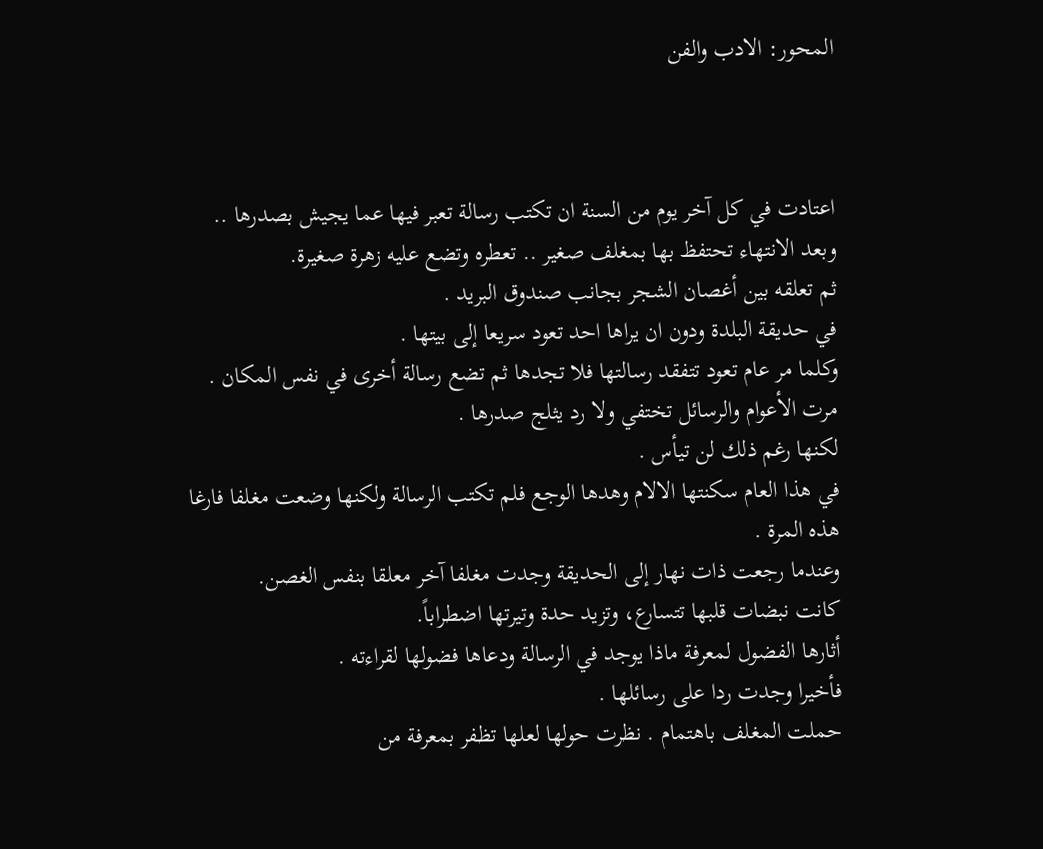المحور: الادب والفن



اعتادت في كل آخر يوم من السنة ان تكتب رسالة تعبر فيها عما يجيش بصدرها ..
وبعد الانتهاء تحتفظ بها بمغلف صغير .. تعطره وتضع عليه زهرة صغيرة.
ثم تعلقه بين أغصان الشجر بجانب صندوق البريد .
في حديقة البلدة ودون ان يراها احد تعود سريعا إلى بيتها .
وكلما مر عام تعود تتفقد رسالتها فلا تجدها ثم تضع رسالة أخرى في نفس المكان .
مرت الأعوام والرسائل تختفي ولا رد يثلج صدرها .
لكنها رغم ذلك لن تيأس .
في هذا العام سكنتها الالام وهدها الوجع فلم تكتب الرسالة ولكنها وضعت مغلفا فارغا هذه المرة .
وعندما رجعت ذات نهار إلى الحديقة وجدت مغلفا آخر معلقا بنفس الغصن.
كانت نبضات قلبها تتسارع، وتزيد حدة وتيرتها اضطراباً.
أثارها الفضول لمعرفة ماذا يوجد في الرسالة ودعاها فضولها لقراءته .
فأخيرا وجدت ردا على رسائلها .
حملت المغلف باهتمام . نظرت حولها لعلها تظفر بمعرفة من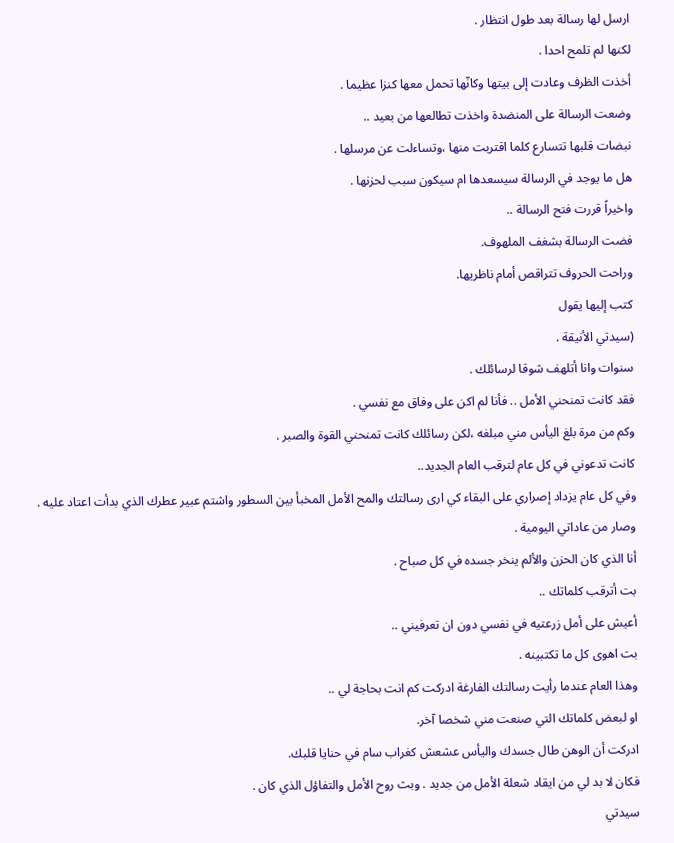ارسل لها رسالة بعد طول انتظار .
لكنها لم تلمح احدا .
أخذت الظرف وعادت إلى بيتها وكانّها تحمل معها كنزا عظيما .
وضعت الرسالة على المنضدة واخذت تطالعها من بعيد ..
نبضات قلبها تتسارع كلما اقتربت منها ،وتساءلت عن مرسلها .
هل ما يوجد في الرسالة سيسعدها ام سيكون سبب لحزنها .
واخيراً قررت فتح الرسالة ..
فضت الرسالة بشغف الملهوف.
وراحت الحروف تتراقص أمام ناظريها.
كتب إليها يقول
(سيدتي الأنيقة .
سنوات وانا أتلهف شوقا لرسائلك .
فقد كانت تمنحني الأمل .. فأنا لم اكن على وفاق مع نفسي .
وكم من مرة بلغ اليأس مني مبلغه ،لكن رسائلك كانت تمنحني القوة والصبر .
كانت تدعوني في كل عام لترقب العام الجديد..
وفي كل عام يزداد إصراري على البقاء كي ارى رسالتك والمح الأمل المخبأ بين السطور واشتم عبير عطرك الذي بدأت اعتاد عليه .
وصار من عاداتي اليومية .
أنا الذي كان الحزن والألم ينخر جسده في كل صباح .
بت أترقب كلماتك ..
أعيش على أمل زرعتيه في نفسي دون ان تعرفيني ..
بت اهوى كل ما تكتبينه .
وهذا العام عندما رأيت رسالتك الفارغة ادركت كم انت بحاجة لي ..
او لبعض كلماتك التي صنعت مني شخصا آخر.
ادركت أن الوهن طال جسدك واليأس عشعش كغراب سام في حنايا قلبك.
فكان لا بد لي من ايقاد شعلة الأمل من جديد . وبث روح الأمل والتفاؤل الذي كان .
سيدتي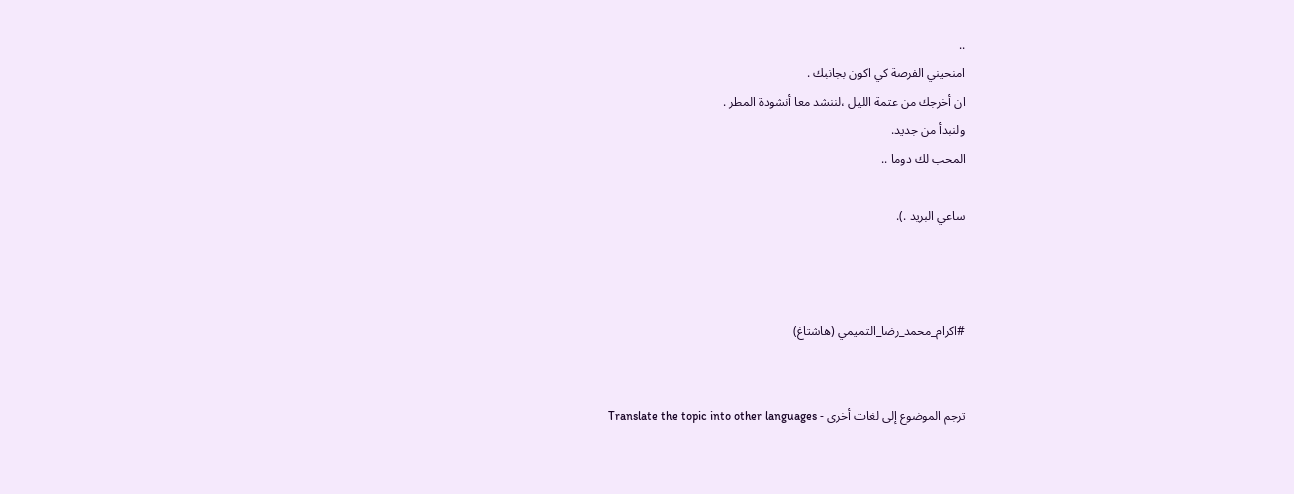..
امنحيني الفرصة كي اكون بجانبك .
ان أخرجك من عتمة الليل ،لننشد معا أنشودة المطر .
ولنبدأ من جديد.
المحب لك دوما ..

ساعي البريد .).



#اكرام_محمد_رضا_التميمي (هاشتاغ)


ترجم الموضوع إلى لغات أخرى - Translate the topic into other languages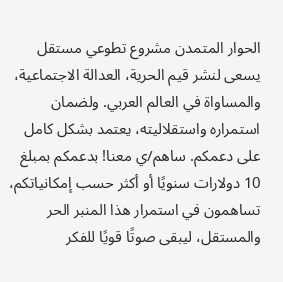الحوار المتمدن مشروع تطوعي مستقل يسعى لنشر قيم الحرية، العدالة الاجتماعية، والمساواة في العالم العربي. ولضمان استمراره واستقلاليته، يعتمد بشكل كامل على دعمكم. ساهم/ي معنا! بدعمكم بمبلغ 10 دولارات سنويًا أو أكثر حسب إمكانياتكم، تساهمون في استمرار هذا المنبر الحر والمستقل، ليبقى صوتًا قويًا للفكر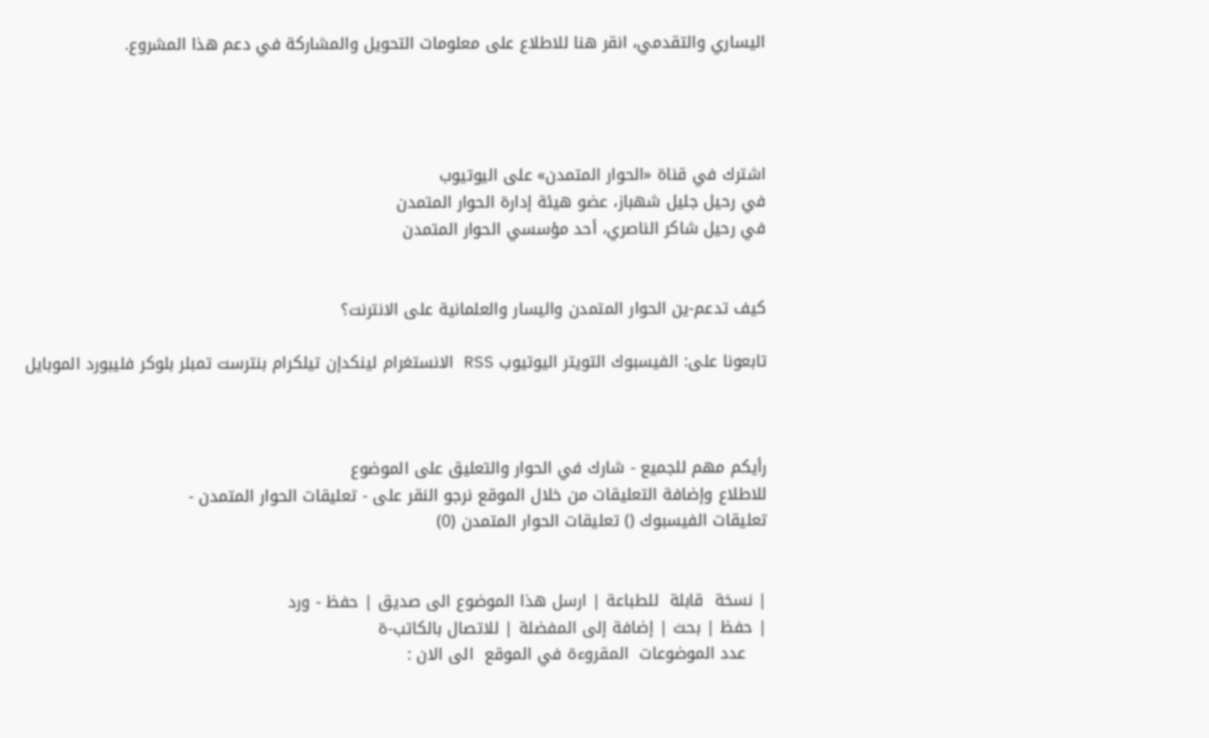اليساري والتقدمي، انقر هنا للاطلاع على معلومات التحويل والمشاركة في دعم هذا المشروع.




اشترك في قناة «الحوار المتمدن» على اليوتيوب
في رحيل جليل شهباز، عضو هيئة إدارة الحوار المتمدن
في رحيل شاكر الناصري، أحد مؤسسي الحوار المتمدن


كيف تدعم-ين الحوار المتمدن واليسار والعلمانية على الانترنت؟

تابعونا على: الفيسبوك التويتر اليوتيوب RSS الانستغرام لينكدإن تيلكرام بنترست تمبلر بلوكر فليبورد الموبايل



رأيكم مهم للجميع - شارك في الحوار والتعليق على الموضوع
للاطلاع وإضافة التعليقات من خلال الموقع نرجو النقر على - تعليقات الحوار المتمدن -
تعليقات الفيسبوك () تعليقات الحوار المتمدن (0)


| نسخة  قابلة  للطباعة | ارسل هذا الموضوع الى صديق | حفظ - ورد
| حفظ | بحث | إضافة إلى المفضلة | للاتصال بالكاتب-ة
    عدد الموضوعات  المقروءة في الموقع  الى الان :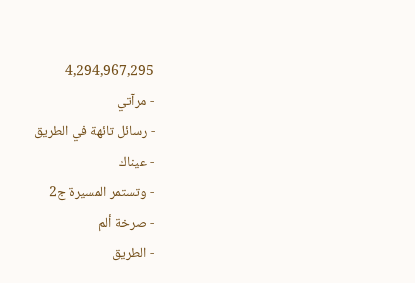4,294,967,295
- مرآتي
- رسائل تائهة في الطريق
- عيناك
- وتستمر المسيرة ج2
- صرخة ألم
- الطريق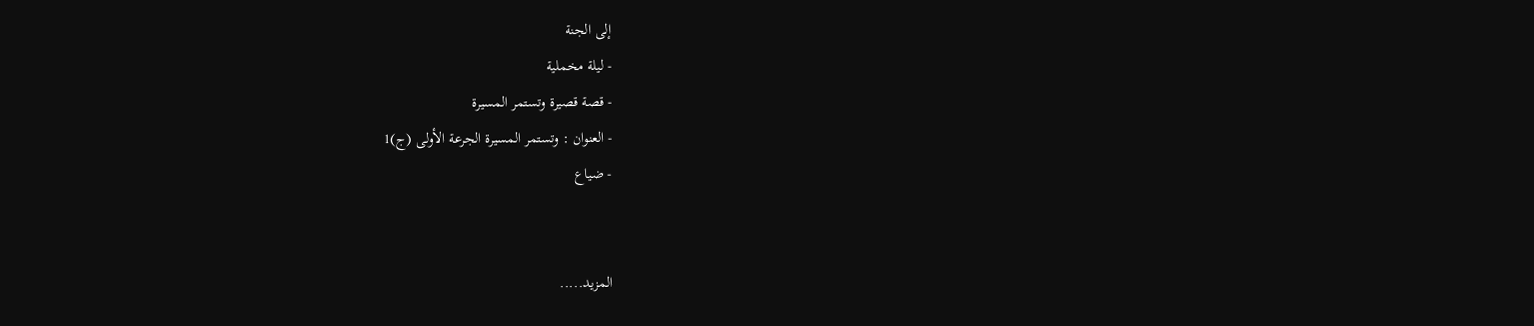إلى الجنة
- ليلة مخملية
- قصة قصيرة وتستمر المسيرة
- العنوان : وتستمر المسيرة الجرعة الأولى (ج)1
- ضياع


المزيد.....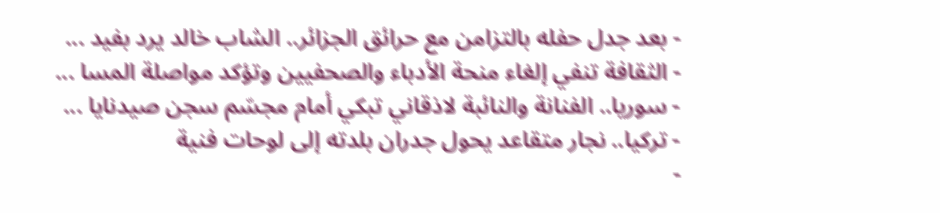- بعد جدل حفله بالتزامن مع حرائق الجزائر.. الشاب خالد يرد بفيد ...
- الثقافة تنفي إلغاء منحة الأدباء والصحفيين وتؤكد مواصلة المسا ...
- سوريا.. الفنانة والنائبة لاذقاني تبكي أمام مجسّم سجن صيدنايا ...
- تركيا.. نجار متقاعد يحول جدران بلدته إلى لوحات فنية
-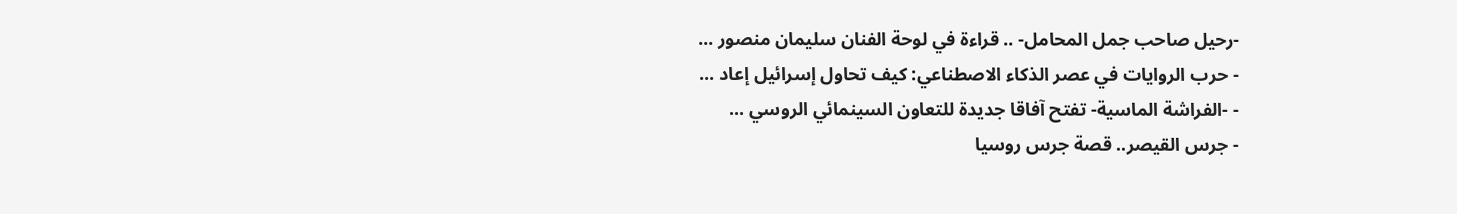-رحيل صاحب جمل المحامل- .. قراءة في لوحة الفنان سليمان منصور ...
- حرب الروايات في عصر الذكاء الاصطناعي: كيف تحاول إسرائيل إعاد ...
- -الفراشة الماسية- تفتح آفاقا جديدة للتعاون السينمائي الروسي ...
- جرس القيصر.. قصة جرس روسيا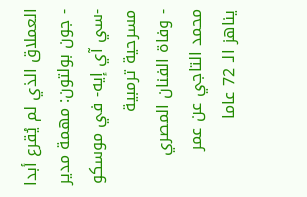العملاق الذي لم يُقرع أبدا
- جون بولتون: مهمة مدير -سي آي إيه- في موسكو مسرحية ترمبية
- وفاة الفنان المصري محمد التاجي عن عمر يناهز الـ 72 عاما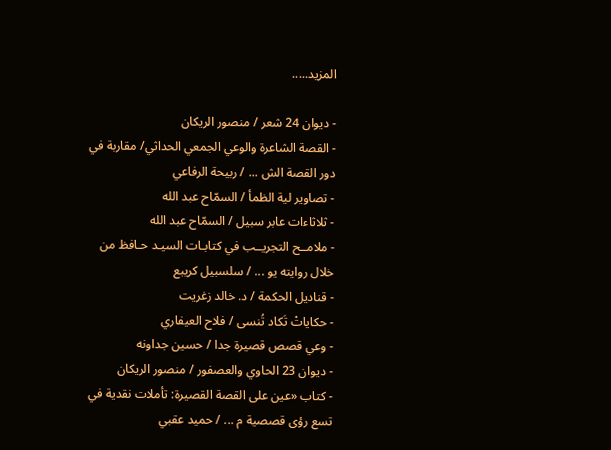المزيد.....

- ديوان 24 شعر / منصور الريكان
- القصة الشاعرة والوعي الجمعي الحداثي/ مقاربة في دور القصة الش ... / ربيحة الرفاعي
- تصاوير لية الظمأ / السمّاح عبد الله
- ثلاثاءات عابر سبيل / السمّاح عبد الله
- ملامــح التجريــب في كتابـات السيـد حـافظ من خلال روايته يو ... / سلسبيل كريبع
- قناديل الحكمة / د. خالد زغريت
- حكاياتْ تَكاد تُنسى / فلاح العيفاري
- وعي قصص قصيرة جدا / حسين جداونه
- ديوان 23 الحاوي والعصفور / منصور الريكان
- كتاب «عين على القصة القصيرة: تأملات نقدية في تسع رؤى قصصية م ... / حميد عقبي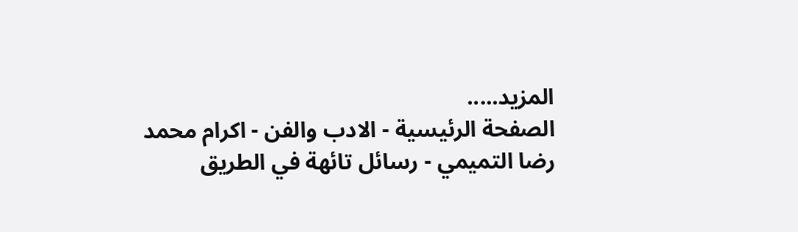المزيد.....
الصفحة الرئيسية - الادب والفن - اكرام محمد رضا التميمي - رسائل تائهة في الطريق